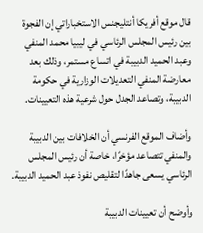قال موقع أفريكا أنتليجنس الاستخباراتي إن الفجوة بين رئيس المجلس الرئاسي في ليبيا محمد المنفي وعبد الحميد الدبيبة في اتساع مستمر، وذلك بعد معارضة المنفي التعديلات الوزارية في حكومة الدبيبة، وتصاعد الجدل حول شرعية هذه التعيينات.

وأضاف الموقع الفرنسي أن الخلافات بين الدبيبة والمنفي تتصاعد مؤخرًا، خاصة أن رئيس المجلس الرئاسي يسعى جاهدًا لتقليص نفوذ عبد الحميد الدبيبة.

وأوضح أن تعيينات الدبيبة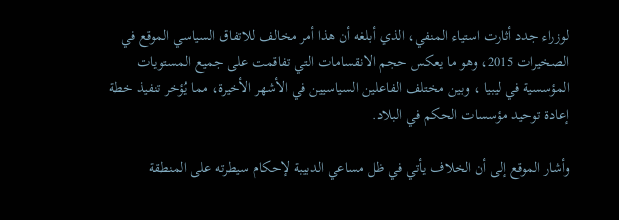لوزراء جدد أثارت استياء المنفي، الذي أبلغه أن هذا أمر مخالف للاتفاق السياسي الموقع في الصخيرات 2015، وهو ما يعكس حجم الانقسامات التي تفاقمت على جميع المستويات المؤسسية في ليبيا ، وبين مختلف الفاعلين السياسيين في الأشهر الأخيرة، مما يُؤخر تنفيذ خطة إعادة توحيد مؤسسات الحكم في البلاد.

وأشار الموقع إلى أن الخلاف يأتي في ظل مساعي الدبيبة لإحكام سيطرته على المنطقة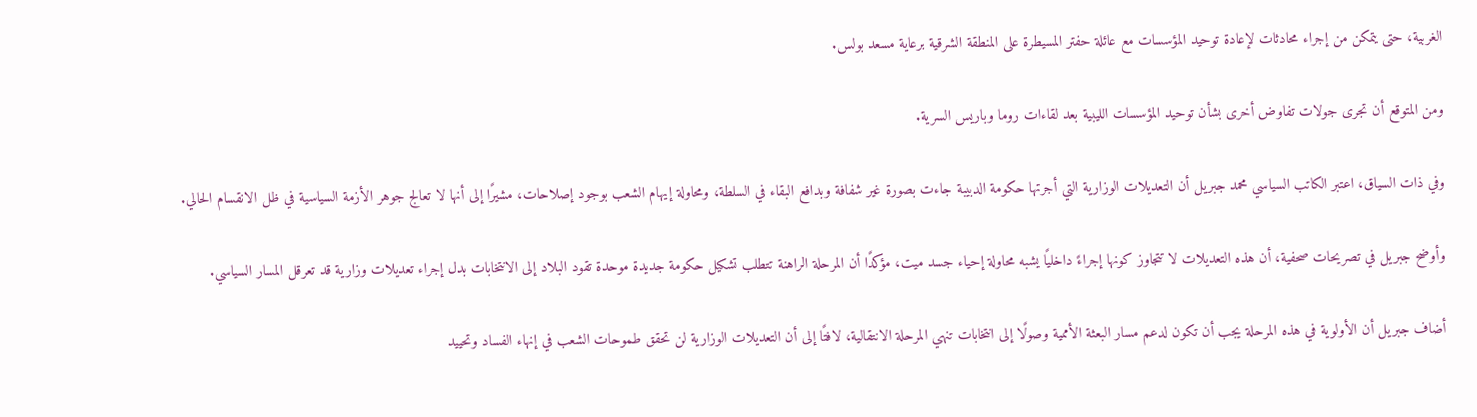الغربية، حتى يتمكن من إجراء محادثات لإعادة توحيد المؤسسات مع عائلة حفتر المسيطرة على المنطقة الشرقية برعاية مسعد بولس.

ومن المتوقع أن تجرى جولات تفاوض أخرى بشأن توحيد المؤسسات الليبية بعد لقاءات روما وباريس السرية.

وفي ذات السياق، اعتبر الكاتب السياسي محمد جبريل أن التعديلات الوزارية التي أجرتها حكومة الدبيبة جاءت بصورة غير شفافة وبدافع البقاء في السلطة، ومحاولة إيهام الشعب بوجود إصلاحات، مشيرًا إلى أنها لا تعالج جوهر الأزمة السياسية في ظل الانقسام الحالي.

وأوضح جبريل في تصريحات صحفية، أن هذه التعديلات لا تتجاوز كونها إجراءً داخليًا يشبه محاولة إحياء جسد ميت، مؤكدًا أن المرحلة الراهنة تتطلب تشكيل حكومة جديدة موحدة تقود البلاد إلى الانتخابات بدل إجراء تعديلات وزارية قد تعرقل المسار السياسي.

أضاف جبريل أن الأولوية في هذه المرحلة يجب أن تكون لدعم مسار البعثة الأممية وصولًا إلى انتخابات تنهي المرحلة الانتقالية، لافتًا إلى أن التعديلات الوزارية لن تحقق طموحات الشعب في إنهاء الفساد وتحييد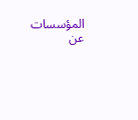المؤسسات عن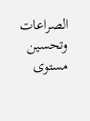الصراعات وتحسين مستوى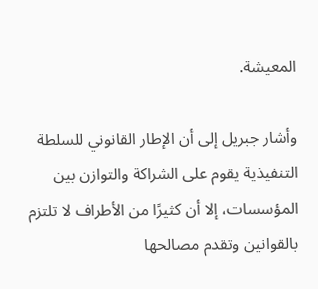المعيشة.

وأشار جبريل إلى أن الإطار القانوني للسلطة التنفيذية يقوم على الشراكة والتوازن بين المؤسسات، إلا أن كثيرًا من الأطراف لا تلتزم بالقوانين وتقدم مصالحها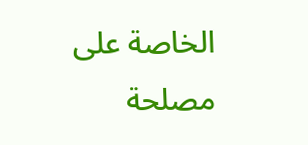الخاصة على مصلحة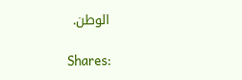الوطن.

Shares: